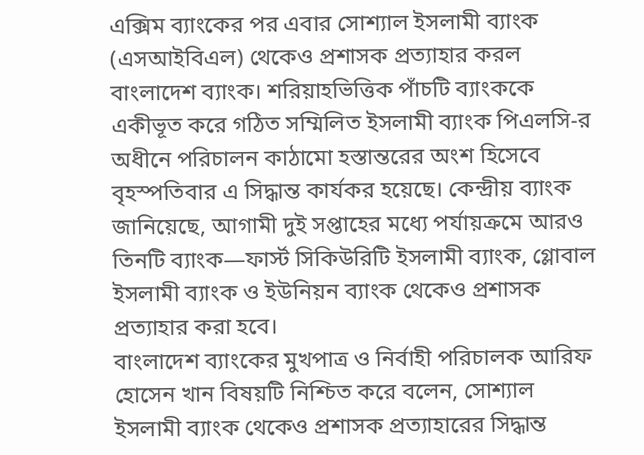এক্সিম ব্যাংকের পর এবার সোশ্যাল ইসলামী ব্যাংক (এসআইবিএল) থেকেও প্রশাসক প্রত্যাহার করল বাংলাদেশ ব্যাংক। শরিয়াহভিত্তিক পাঁচটি ব্যাংককে একীভূত করে গঠিত সম্মিলিত ইসলামী ব্যাংক পিএলসি-র অধীনে পরিচালন কাঠামো হস্তান্তরের অংশ হিসেবে বৃহস্পতিবার এ সিদ্ধান্ত কার্যকর হয়েছে। কেন্দ্রীয় ব্যাংক জানিয়েছে, আগামী দুই সপ্তাহের মধ্যে পর্যায়ক্রমে আরও তিনটি ব্যাংক—ফার্স্ট সিকিউরিটি ইসলামী ব্যাংক, গ্লোবাল ইসলামী ব্যাংক ও ইউনিয়ন ব্যাংক থেকেও প্রশাসক প্রত্যাহার করা হবে।
বাংলাদেশ ব্যাংকের মুখপাত্র ও নির্বাহী পরিচালক আরিফ হোসেন খান বিষয়টি নিশ্চিত করে বলেন, সোশ্যাল ইসলামী ব্যাংক থেকেও প্রশাসক প্রত্যাহারের সিদ্ধান্ত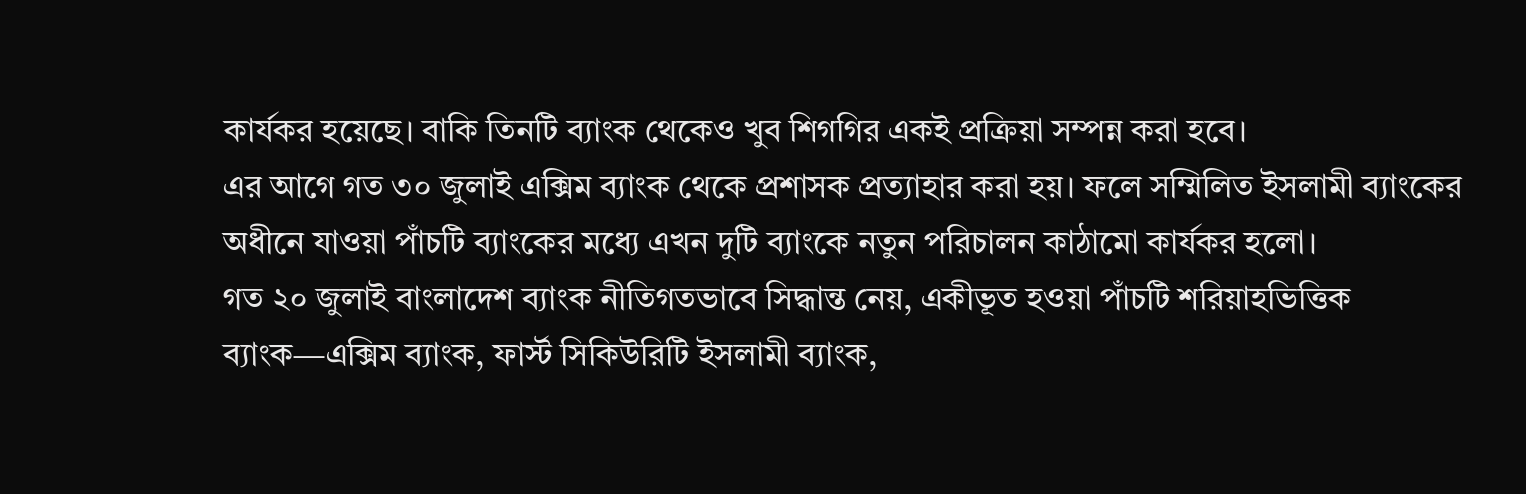কার্যকর হয়েছে। বাকি তিনটি ব্যাংক থেকেও খুব শিগগির একই প্রক্রিয়া সম্পন্ন করা হবে।
এর আগে গত ৩০ জুলাই এক্সিম ব্যাংক থেকে প্রশাসক প্রত্যাহার করা হয়। ফলে সম্মিলিত ইসলামী ব্যাংকের অধীনে যাওয়া পাঁচটি ব্যাংকের মধ্যে এখন দুটি ব্যাংকে নতুন পরিচালন কাঠামো কার্যকর হলো।
গত ২০ জুলাই বাংলাদেশ ব্যাংক নীতিগতভাবে সিদ্ধান্ত নেয়, একীভূত হওয়া পাঁচটি শরিয়াহভিত্তিক ব্যাংক—এক্সিম ব্যাংক, ফার্স্ট সিকিউরিটি ইসলামী ব্যাংক,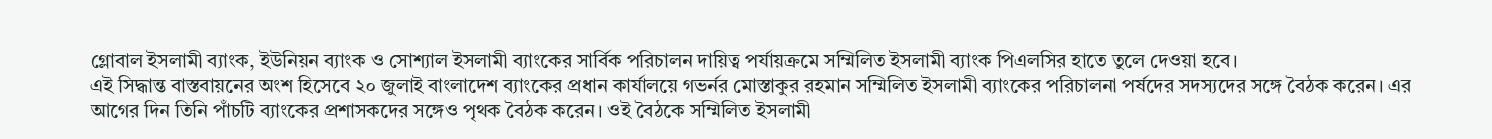গ্লোবাল ইসলামী ব্যাংক, ইউনিয়ন ব্যাংক ও সোশ্যাল ইসলামী ব্যাংকের সার্বিক পরিচালন দায়িত্ব পর্যায়ক্রমে সম্মিলিত ইসলামী ব্যাংক পিএলসির হাতে তুলে দেওয়া হবে।
এই সিদ্ধান্ত বাস্তবায়নের অংশ হিসেবে ২০ জুলাই বাংলাদেশ ব্যাংকের প্রধান কার্যালয়ে গভর্নর মোস্তাকুর রহমান সম্মিলিত ইসলামী ব্যাংকের পরিচালনা পর্ষদের সদস্যদের সঙ্গে বৈঠক করেন। এর আগের দিন তিনি পাঁচটি ব্যাংকের প্রশাসকদের সঙ্গেও পৃথক বৈঠক করেন। ওই বৈঠকে সম্মিলিত ইসলামী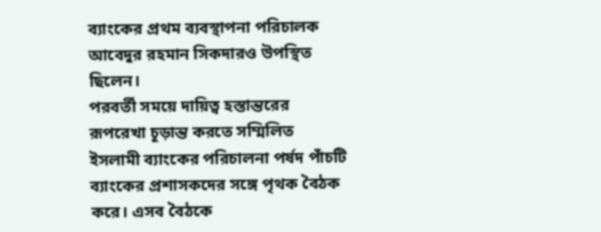ব্যাংকের প্রথম ব্যবস্থাপনা পরিচালক আবেদুর রহমান সিকদারও উপস্থিত ছিলেন।
পরবর্তী সময়ে দায়িত্ব হস্তান্তরের রূপরেখা চূড়ান্ত করতে সম্মিলিত ইসলামী ব্যাংকের পরিচালনা পর্ষদ পাঁচটি ব্যাংকের প্রশাসকদের সঙ্গে পৃথক বৈঠক করে। এসব বৈঠকে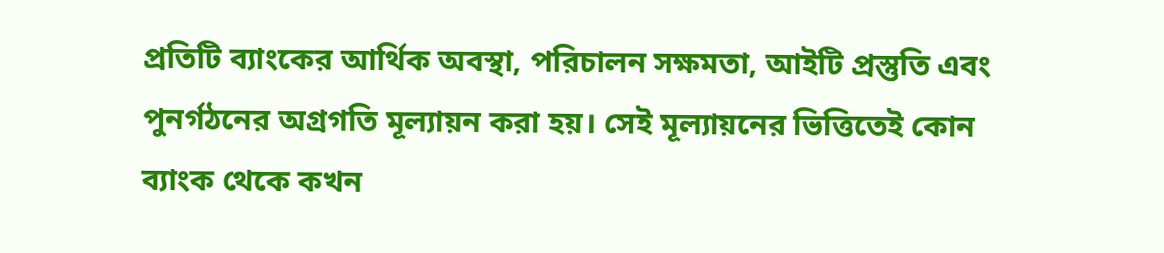প্রতিটি ব্যাংকের আর্থিক অবস্থা, পরিচালন সক্ষমতা, আইটি প্রস্তুতি এবং পুনর্গঠনের অগ্রগতি মূল্যায়ন করা হয়। সেই মূল্যায়নের ভিত্তিতেই কোন ব্যাংক থেকে কখন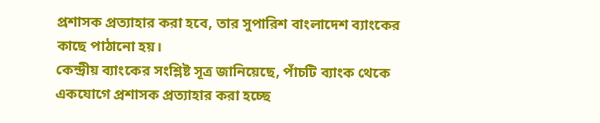প্রশাসক প্রত্যাহার করা হবে, তার সুপারিশ বাংলাদেশ ব্যাংকের কাছে পাঠানো হয়।
কেন্দ্রীয় ব্যাংকের সংশ্লিষ্ট সূত্র জানিয়েছে, পাঁচটি ব্যাংক থেকে একযোগে প্রশাসক প্রত্যাহার করা হচ্ছে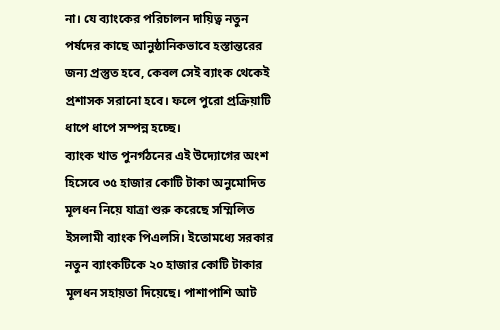না। যে ব্যাংকের পরিচালন দায়িত্ব নতুন পর্ষদের কাছে আনুষ্ঠানিকভাবে হস্তান্তরের জন্য প্রস্তুত হবে, কেবল সেই ব্যাংক থেকেই প্রশাসক সরানো হবে। ফলে পুরো প্রক্রিয়াটি ধাপে ধাপে সম্পন্ন হচ্ছে।
ব্যাংক খাত পুনর্গঠনের এই উদ্যোগের অংশ হিসেবে ৩৫ হাজার কোটি টাকা অনুমোদিত মূলধন নিয়ে যাত্রা শুরু করেছে সম্মিলিত ইসলামী ব্যাংক পিএলসি। ইতোমধ্যে সরকার নতুন ব্যাংকটিকে ২০ হাজার কোটি টাকার মূলধন সহায়তা দিয়েছে। পাশাপাশি আট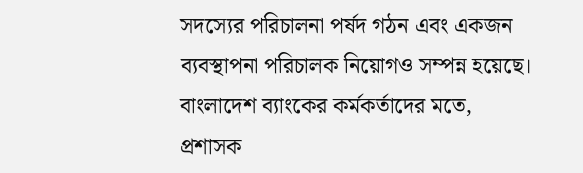সদস্যের পরিচালনা পর্ষদ গঠন এবং একজন ব্যবস্থাপনা পরিচালক নিয়োগও সম্পন্ন হয়েছে।
বাংলাদেশ ব্যাংকের কর্মকর্তাদের মতে, প্রশাসক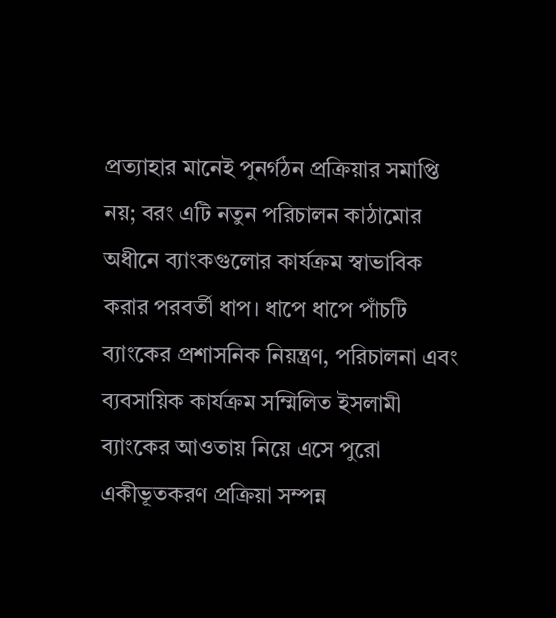প্রত্যাহার মানেই পুনর্গঠন প্রক্রিয়ার সমাপ্তি নয়; বরং এটি নতুন পরিচালন কাঠামোর অধীনে ব্যাংকগুলোর কার্যক্রম স্বাভাবিক করার পরবর্তী ধাপ। ধাপে ধাপে পাঁচটি ব্যাংকের প্রশাসনিক নিয়ন্ত্রণ, পরিচালনা এবং ব্যবসায়িক কার্যক্রম সম্মিলিত ইসলামী ব্যাংকের আওতায় নিয়ে এসে পুরো একীভূতকরণ প্রক্রিয়া সম্পন্ন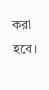করা হবে।